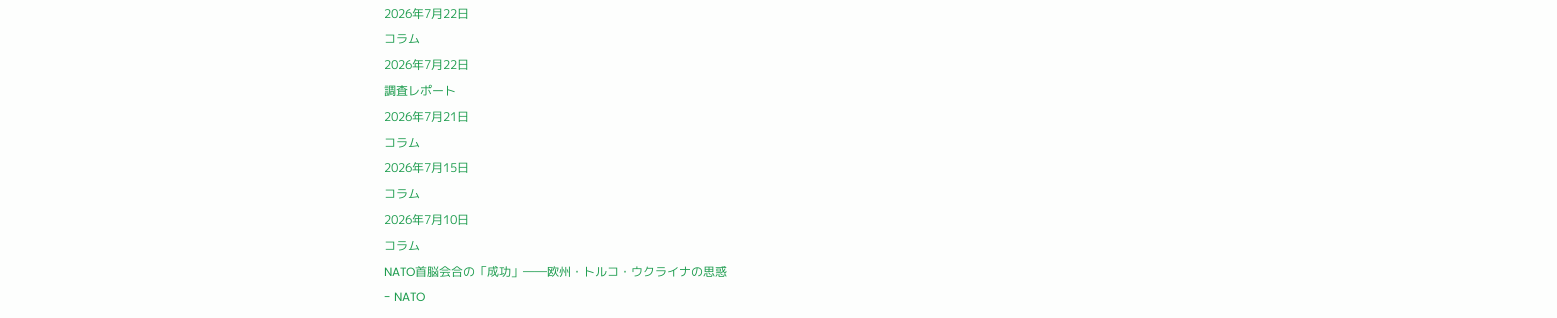2026年7月22日
コラム
2026年7月22日
調査レポート
2026年7月21日
コラム
2026年7月15日
コラム
2026年7月10日
コラム
NATO首脳会合の「成功」――欧州・トルコ・ウクライナの思惑
- NATO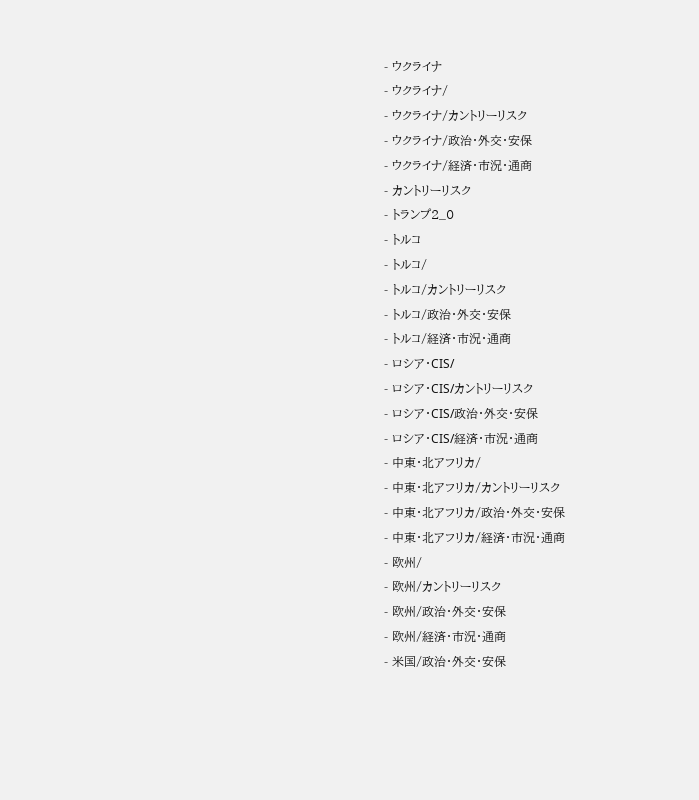- ウクライナ
- ウクライナ/
- ウクライナ/カントリーリスク
- ウクライナ/政治・外交・安保
- ウクライナ/経済・市況・通商
- カントリーリスク
- トランプ2_0
- トルコ
- トルコ/
- トルコ/カントリーリスク
- トルコ/政治・外交・安保
- トルコ/経済・市況・通商
- ロシア・CIS/
- ロシア・CIS/カントリーリスク
- ロシア・CIS/政治・外交・安保
- ロシア・CIS/経済・市況・通商
- 中東・北アフリカ/
- 中東・北アフリカ/カントリーリスク
- 中東・北アフリカ/政治・外交・安保
- 中東・北アフリカ/経済・市況・通商
- 欧州/
- 欧州/カントリーリスク
- 欧州/政治・外交・安保
- 欧州/経済・市況・通商
- 米国/政治・外交・安保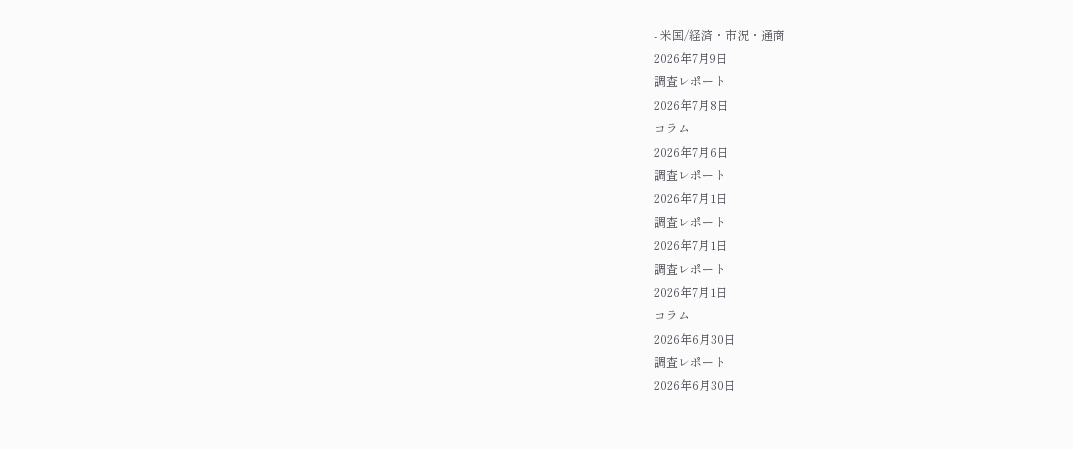- 米国/経済・市況・通商
2026年7月9日
調査レポート
2026年7月8日
コラム
2026年7月6日
調査レポート
2026年7月1日
調査レポート
2026年7月1日
調査レポート
2026年7月1日
コラム
2026年6月30日
調査レポート
2026年6月30日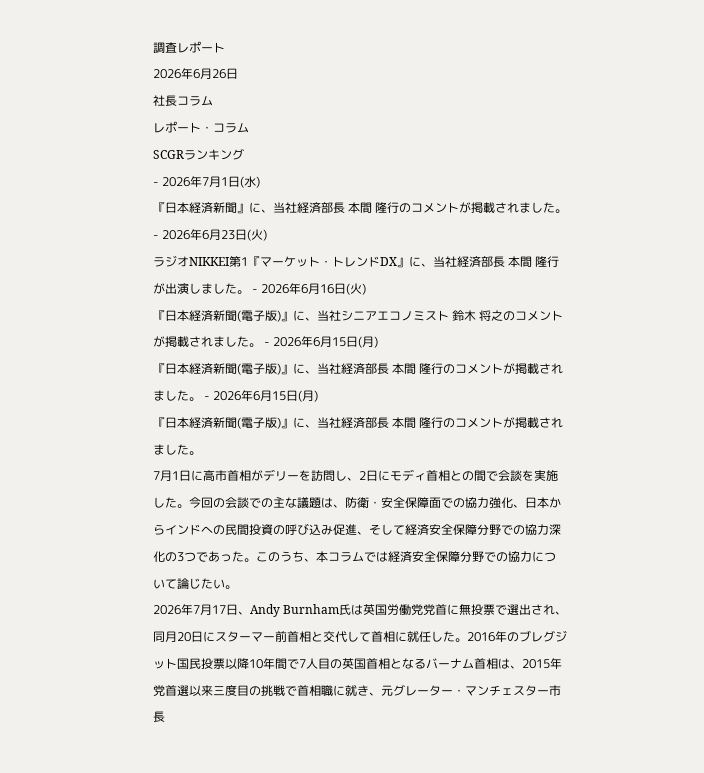調査レポート
2026年6月26日
社長コラム
レポート・コラム
SCGRランキング
- 2026年7月1日(水)
『日本経済新聞』に、当社経済部長 本間 隆行のコメントが掲載されました。 - 2026年6月23日(火)
ラジオNIKKEI第1『マーケット・トレンドDX』に、当社経済部長 本間 隆行が出演しました。 - 2026年6月16日(火)
『日本経済新聞(電子版)』に、当社シニアエコノミスト 鈴木 将之のコメントが掲載されました。 - 2026年6月15日(月)
『日本経済新聞(電子版)』に、当社経済部長 本間 隆行のコメントが掲載されました。 - 2026年6月15日(月)
『日本経済新聞(電子版)』に、当社経済部長 本間 隆行のコメントが掲載されました。
7月1日に高市首相がデリーを訪問し、2日にモディ首相との間で会談を実施した。今回の会談での主な議題は、防衛・安全保障面での協力強化、日本からインドへの民間投資の呼び込み促進、そして経済安全保障分野での協力深化の3つであった。このうち、本コラムでは経済安全保障分野での協力について論じたい。
2026年7月17日、Andy Burnham氏は英国労働党党首に無投票で選出され、同月20日にスターマー前首相と交代して首相に就任した。2016年のブレグジット国民投票以降10年間で7人目の英国首相となるバーナム首相は、2015年党首選以来三度目の挑戦で首相職に就き、元グレーター・マンチェスター市長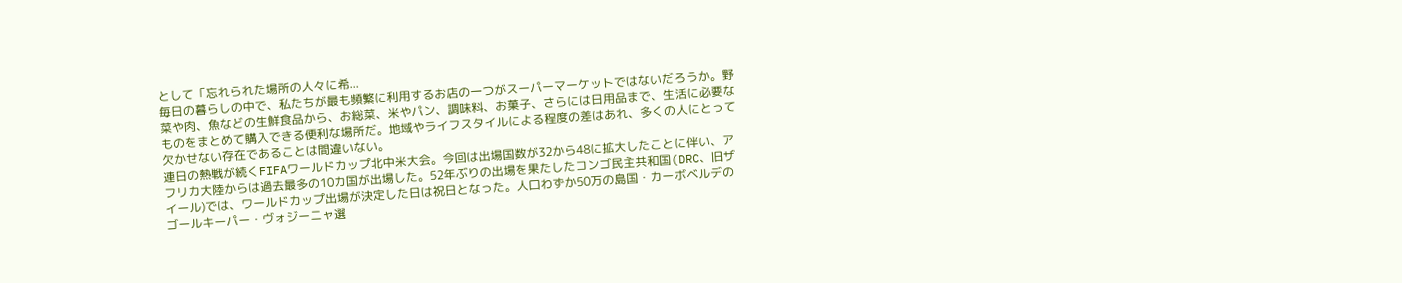として「忘れられた場所の人々に希...
毎日の暮らしの中で、私たちが最も頻繁に利用するお店の一つがスーパーマーケットではないだろうか。野菜や肉、魚などの生鮮食品から、お総菜、米やパン、調味料、お菓子、さらには日用品まで、生活に必要なものをまとめて購入できる便利な場所だ。地域やライフスタイルによる程度の差はあれ、多くの人にとって欠かせない存在であることは間違いない。
連日の熱戦が続くFIFAワールドカップ北中米大会。今回は出場国数が32から48に拡大したことに伴い、アフリカ大陸からは過去最多の10カ国が出場した。52年ぶりの出場を果たしたコンゴ民主共和国(DRC、旧ザイール)では、ワールドカップ出場が決定した日は祝日となった。人口わずか50万の島国・カーボベルデのゴールキーパー・ヴォジーニャ選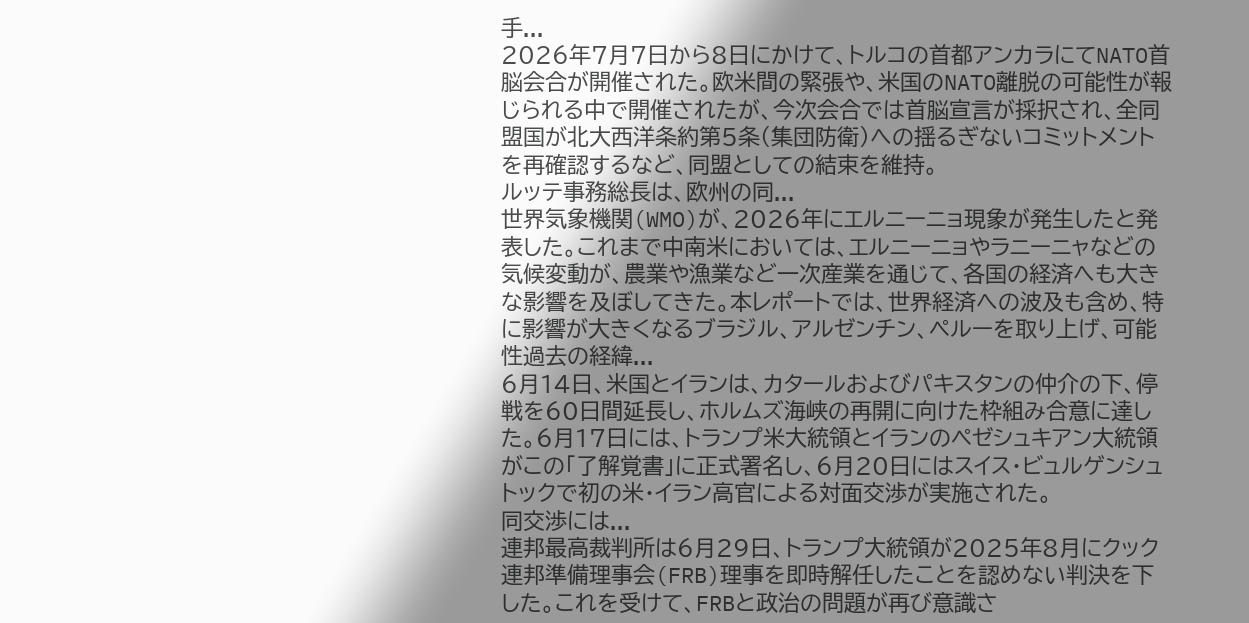手...
2026年7月7日から8日にかけて、トルコの首都アンカラにてNATO首脳会合が開催された。欧米間の緊張や、米国のNATO離脱の可能性が報じられる中で開催されたが、今次会合では首脳宣言が採択され、全同盟国が北大西洋条約第5条(集団防衛)への揺るぎないコミットメントを再確認するなど、同盟としての結束を維持。
ルッテ事務総長は、欧州の同...
世界気象機関(WMO)が、2026年にエルニーニョ現象が発生したと発表した。これまで中南米においては、エルニーニョやラニーニャなどの気候変動が、農業や漁業など一次産業を通じて、各国の経済へも大きな影響を及ぼしてきた。本レポートでは、世界経済への波及も含め、特に影響が大きくなるブラジル、アルゼンチン、ペルーを取り上げ、可能性過去の経緯...
6月14日、米国とイランは、カタールおよびパキスタンの仲介の下、停戦を60日間延長し、ホルムズ海峡の再開に向けた枠組み合意に達した。6月17日には、トランプ米大統領とイランのペゼシュキアン大統領がこの「了解覚書」に正式署名し、6月20日にはスイス・ビュルゲンシュトックで初の米・イラン高官による対面交渉が実施された。
同交渉には...
連邦最高裁判所は6月29日、トランプ大統領が2025年8月にクック連邦準備理事会(FRB)理事を即時解任したことを認めない判決を下した。これを受けて、FRBと政治の問題が再び意識さ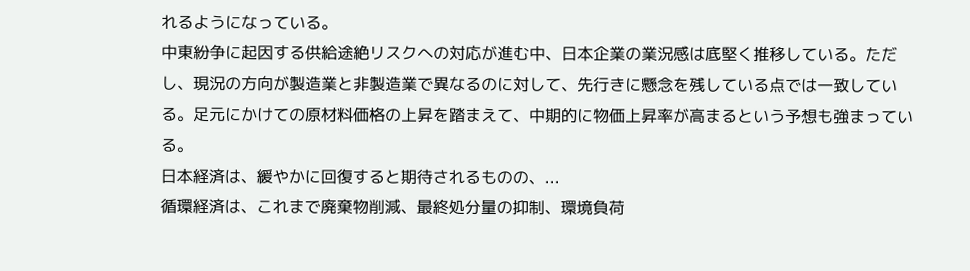れるようになっている。
中東紛争に起因する供給途絶リスクへの対応が進む中、日本企業の業況感は底堅く推移している。ただし、現況の方向が製造業と非製造業で異なるのに対して、先行きに懸念を残している点では一致している。足元にかけての原材料価格の上昇を踏まえて、中期的に物価上昇率が高まるという予想も強まっている。
日本経済は、緩やかに回復すると期待されるものの、...
循環経済は、これまで廃棄物削減、最終処分量の抑制、環境負荷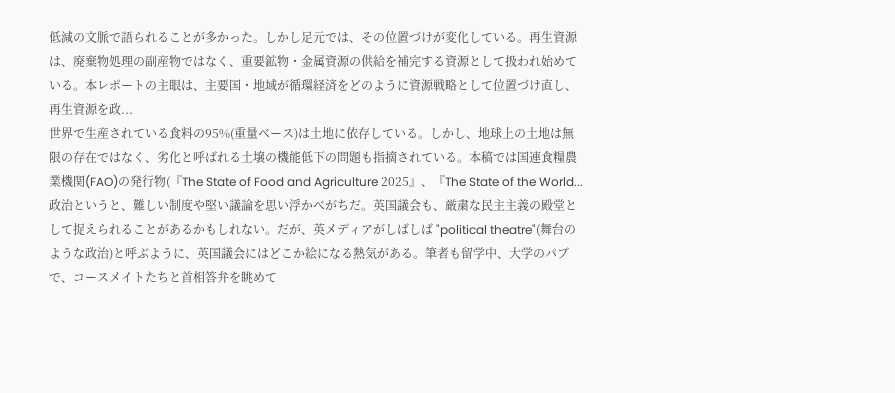低減の文脈で語られることが多かった。しかし足元では、その位置づけが変化している。再生資源は、廃棄物処理の副産物ではなく、重要鉱物・金属資源の供給を補完する資源として扱われ始めている。本レポートの主眼は、主要国・地域が循環経済をどのように資源戦略として位置づけ直し、再生資源を政...
世界で生産されている食料の95%(重量ベース)は土地に依存している。しかし、地球上の土地は無限の存在ではなく、劣化と呼ばれる土壌の機能低下の問題も指摘されている。本稿では国連食糧農業機関(FAO)の発行物(『The State of Food and Agriculture 2025』、『The State of the World...
政治というと、難しい制度や堅い議論を思い浮かべがちだ。英国議会も、厳粛な民主主義の殿堂として捉えられることがあるかもしれない。だが、英メディアがしばしば "political theatre"(舞台のような政治)と呼ぶように、英国議会にはどこか絵になる熱気がある。筆者も留学中、大学のパブで、コースメイトたちと首相答弁を眺めて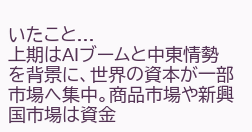いたこと...
上期はAIブームと中東情勢を背景に、世界の資本が一部市場へ集中。商品市場や新興国市場は資金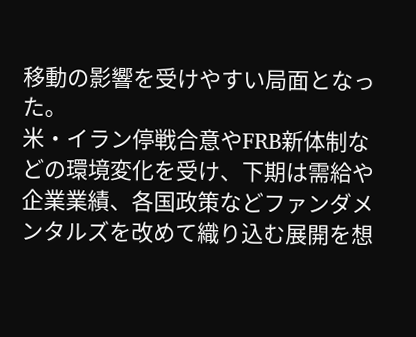移動の影響を受けやすい局面となった。
米・イラン停戦合意やFRB新体制などの環境変化を受け、下期は需給や企業業績、各国政策などファンダメンタルズを改めて織り込む展開を想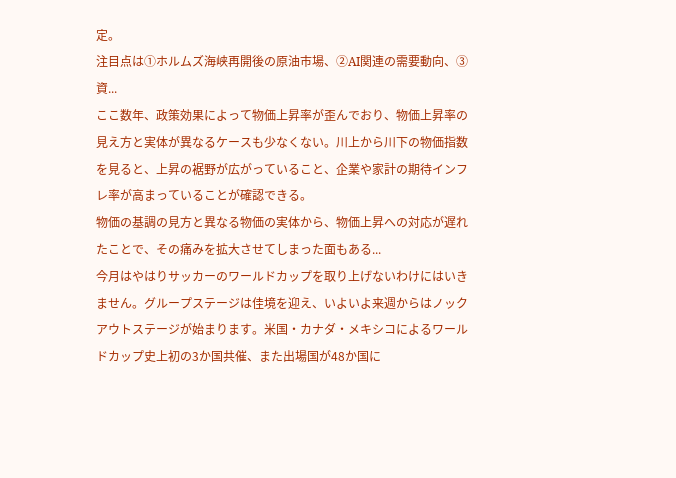定。
注目点は①ホルムズ海峡再開後の原油市場、②AI関連の需要動向、③資...
ここ数年、政策効果によって物価上昇率が歪んでおり、物価上昇率の見え方と実体が異なるケースも少なくない。川上から川下の物価指数を見ると、上昇の裾野が広がっていること、企業や家計の期待インフレ率が高まっていることが確認できる。
物価の基調の見方と異なる物価の実体から、物価上昇への対応が遅れたことで、その痛みを拡大させてしまった面もある...
今月はやはりサッカーのワールドカップを取り上げないわけにはいきません。グループステージは佳境を迎え、いよいよ来週からはノックアウトステージが始まります。米国・カナダ・メキシコによるワールドカップ史上初の3か国共催、また出場国が48か国に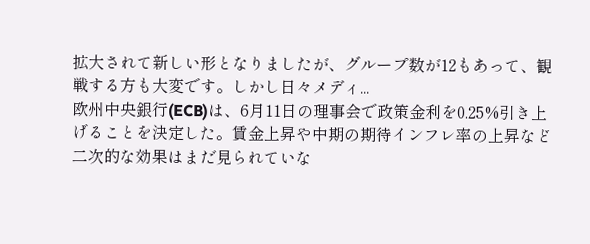拡大されて新しい形となりましたが、グループ数が12もあって、観戦する方も大変です。しかし日々メディ...
欧州中央銀行(ECB)は、6月11日の理事会で政策金利を0.25%引き上げることを決定した。賃金上昇や中期の期待インフレ率の上昇など二次的な効果はまだ見られていな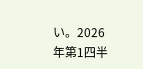い。2026年第1四半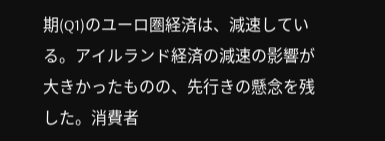期(Q1)のユーロ圏経済は、減速している。アイルランド経済の減速の影響が大きかったものの、先行きの懸念を残した。消費者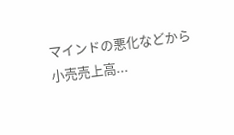マインドの悪化などから小売売上高...